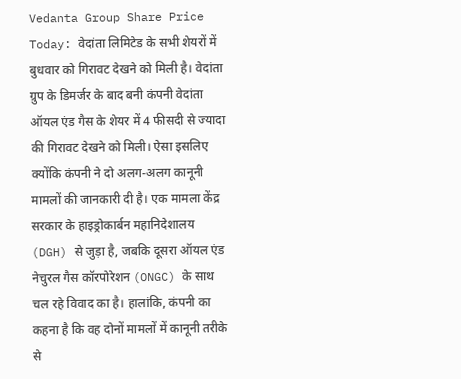Vedanta Group Share Price Today: वेदांता लिमिटेड के सभी शेयरों में बुधवार को गिरावट देखने को मिली है। वेदांता ग्रुप के डिमर्जर के बाद बनी कंपनी वेदांता ऑयल एंड गैस के शेयर में 4 फीसदी से ज्यादा की गिरावट देखने को मिली। ऐसा इसलिए क्योंकि कंपनी ने दो अलग-अलग कानूनी मामलों की जानकारी दी है। एक मामला केंद्र सरकार के हाइड्रोकार्बन महानिदेशालय (DGH) से जुड़ा है, जबकि दूसरा ऑयल एंड नेचुरल गैस कॉरपोरेशन (ONGC) के साथ चल रहे विवाद का है। हालांकि, कंपनी का कहना है कि वह दोनों मामलों में कानूनी तरीके से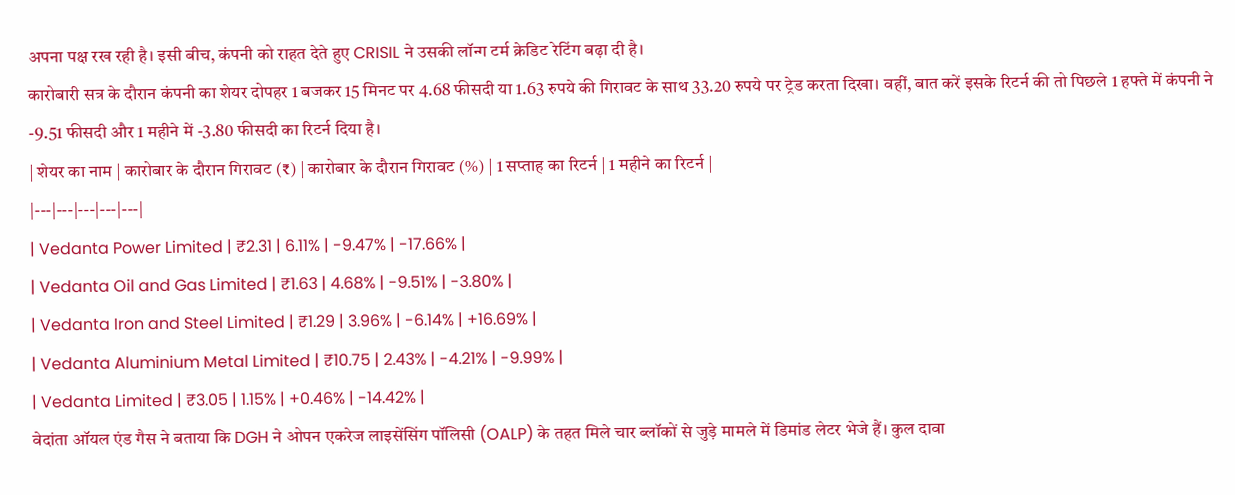अपना पक्ष रख रही है। इसी बीच, कंपनी को राहत देते हुए CRISIL ने उसकी लॉन्ग टर्म क्रेडिट रेटिंग बढ़ा दी है।
कारोबारी सत्र के दौरान कंपनी का शेयर दोपहर 1 बजकर 15 मिनट पर 4.68 फीसदी या 1.63 रुपये की गिरावट के साथ 33.20 रुपये पर ट्रेड करता दिखा। वहीं, बात करें इसके रिटर्न की तो पिछले 1 हफ्ते में कंपनी ने -9.51 फीसदी और 1 महीने में -3.80 फीसदी का रिटर्न दिया है।
| शेयर का नाम | कारोबार के दौरान गिरावट (₹) | कारोबार के दौरान गिरावट (%) | 1 सप्ताह का रिटर्न | 1 महीने का रिटर्न |
|---|---|---|---|---|
| Vedanta Power Limited | ₹2.31 | 6.11% | -9.47% | -17.66% |
| Vedanta Oil and Gas Limited | ₹1.63 | 4.68% | -9.51% | -3.80% |
| Vedanta Iron and Steel Limited | ₹1.29 | 3.96% | -6.14% | +16.69% |
| Vedanta Aluminium Metal Limited | ₹10.75 | 2.43% | -4.21% | -9.99% |
| Vedanta Limited | ₹3.05 | 1.15% | +0.46% | -14.42% |
वेदांता ऑयल एंड गैस ने बताया कि DGH ने ओपन एकरेज लाइसेंसिंग पॉलिसी (OALP) के तहत मिले चार ब्लॉकों से जुड़े मामले में डिमांड लेटर भेजे हैं। कुल दावा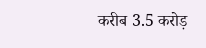करीब 3.5 करोड़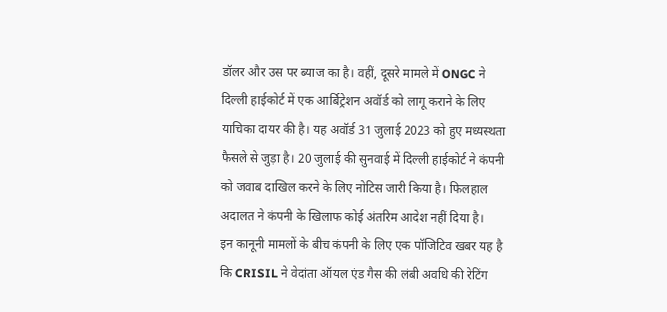डॉलर और उस पर ब्याज का है। वहीं, दूसरे मामले में ONGC ने दिल्ली हाईकोर्ट में एक आर्बिट्रेशन अवॉर्ड को लागू कराने के लिए याचिका दायर की है। यह अवॉर्ड 31 जुलाई 2023 को हुए मध्यस्थता फैसले से जुड़ा है। 20 जुलाई की सुनवाई में दिल्ली हाईकोर्ट ने कंपनी को जवाब दाखिल करने के लिए नोटिस जारी किया है। फिलहाल अदालत ने कंपनी के खिलाफ कोई अंतरिम आदेश नहीं दिया है।
इन कानूनी मामलों के बीच कंपनी के लिए एक पॉजिटिव खबर यह है कि CRISIL ने वेदांता ऑयल एंड गैस की लंबी अवधि की रेटिंग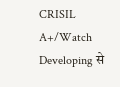CRISIL A+/Watch Developing से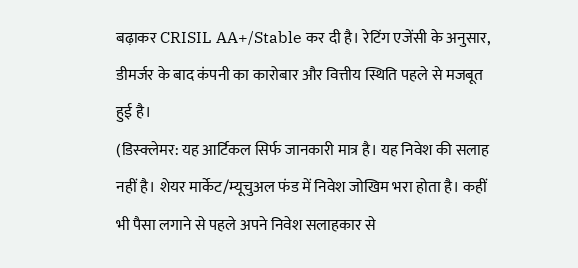बढ़ाकर CRISIL AA+/Stable कर दी है। रेटिंग एजेंसी के अनुसार, डीमर्जर के बाद कंपनी का कारोबार और वित्तीय स्थिति पहले से मजबूत हुई है।
(डिस्क्लेमर: यह आर्टिकल सिर्फ जानकारी मात्र है। यह निवेश की सलाह नहीं है। शेयर मार्केट/म्यूचुअल फंड में निवेश जोखिम भरा होता है। कहीं भी पैसा लगाने से पहले अपने निवेश सलाहकार से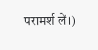परामर्श लें।)